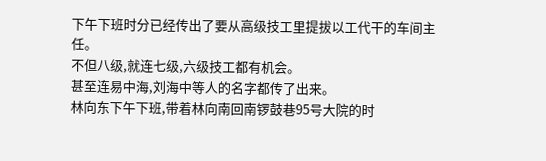下午下班时分已经传出了要从高级技工里提拔以工代干的车间主任。
不但八级,就连七级,六级技工都有机会。
甚至连易中海,刘海中等人的名字都传了出来。
林向东下午下班,带着林向南回南锣鼓巷95号大院的时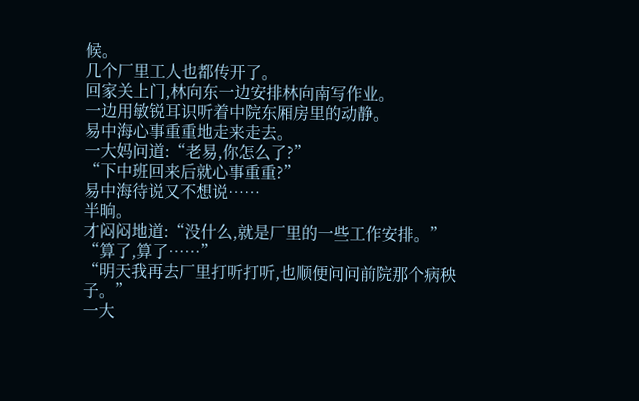候。
几个厂里工人也都传开了。
回家关上门,林向东一边安排林向南写作业。
一边用敏锐耳识听着中院东厢房里的动静。
易中海心事重重地走来走去。
一大妈问道:“老易,你怎么了?”
“下中班回来后就心事重重?”
易中海待说又不想说……
半晌。
才闷闷地道:“没什么,就是厂里的一些工作安排。”
“算了,算了……”
“明天我再去厂里打听打听,也顺便问问前院那个病秧子。”
一大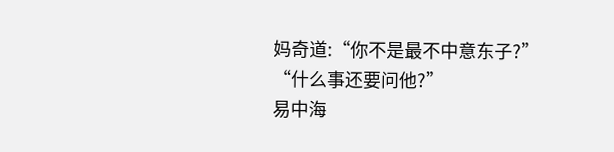妈奇道:“你不是最不中意东子?”
“什么事还要问他?”
易中海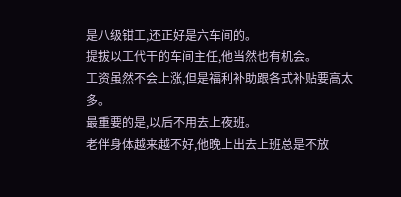是八级钳工,还正好是六车间的。
提拔以工代干的车间主任,他当然也有机会。
工资虽然不会上涨,但是福利补助跟各式补贴要高太多。
最重要的是,以后不用去上夜班。
老伴身体越来越不好,他晚上出去上班总是不放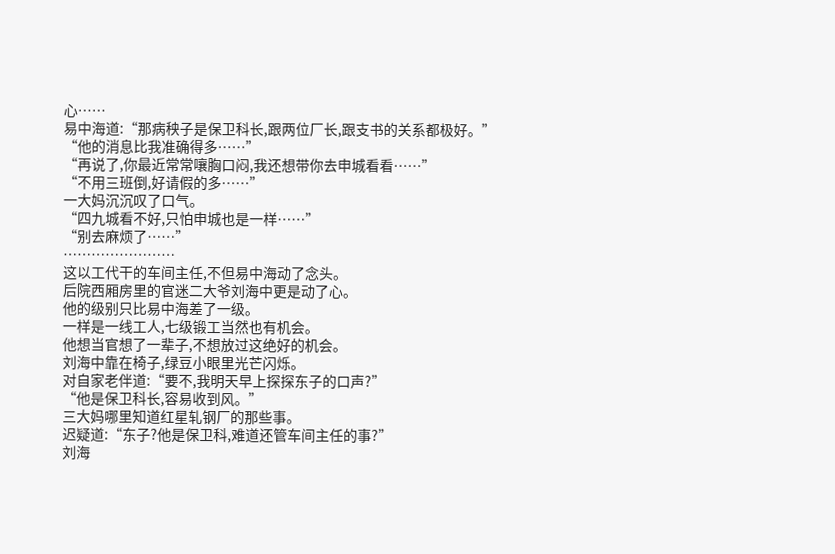心……
易中海道:“那病秧子是保卫科长,跟两位厂长,跟支书的关系都极好。”
“他的消息比我准确得多……”
“再说了,你最近常常嚷胸口闷,我还想带你去申城看看……”
“不用三班倒,好请假的多……”
一大妈沉沉叹了口气。
“四九城看不好,只怕申城也是一样……”
“别去麻烦了……”
……………………
这以工代干的车间主任,不但易中海动了念头。
后院西厢房里的官迷二大爷刘海中更是动了心。
他的级别只比易中海差了一级。
一样是一线工人,七级锻工当然也有机会。
他想当官想了一辈子,不想放过这绝好的机会。
刘海中靠在椅子,绿豆小眼里光芒闪烁。
对自家老伴道:“要不,我明天早上探探东子的口声?”
“他是保卫科长,容易收到风。”
三大妈哪里知道红星轧钢厂的那些事。
迟疑道:“东子?他是保卫科,难道还管车间主任的事?”
刘海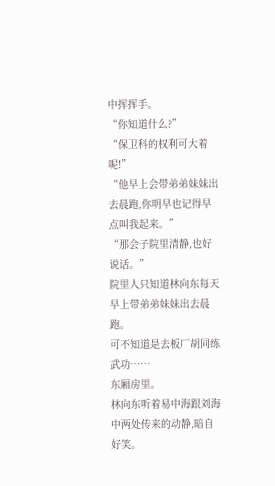中挥挥手。
“你知道什么?”
“保卫科的权利可大着呢!”
“他早上会带弟弟妹妹出去晨跑,你明早也记得早点叫我起来。”
“那会子院里清静,也好说话。”
院里人只知道林向东每天早上带弟弟妹妹出去晨跑。
可不知道是去板厂胡同练武功……
东厢房里。
林向东听着易中海跟刘海中两处传来的动静,暗自好笑。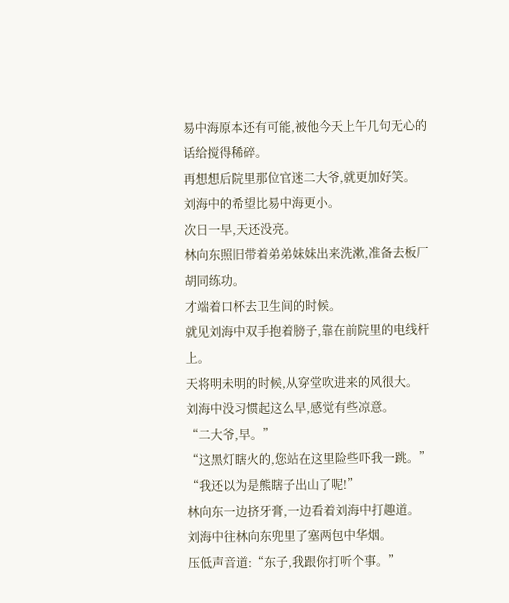易中海原本还有可能,被他今天上午几句无心的话给搅得稀碎。
再想想后院里那位官迷二大爷,就更加好笑。
刘海中的希望比易中海更小。
次日一早,天还没亮。
林向东照旧带着弟弟妹妹出来洗漱,准备去板厂胡同练功。
才端着口杯去卫生间的时候。
就见刘海中双手抱着膀子,靠在前院里的电线杆上。
天将明未明的时候,从穿堂吹进来的风很大。
刘海中没习惯起这么早,感觉有些凉意。
“二大爷,早。”
“这黑灯瞎火的,您站在这里险些吓我一跳。”
“我还以为是熊瞎子出山了呢!”
林向东一边挤牙膏,一边看着刘海中打趣道。
刘海中往林向东兜里了塞两包中华烟。
压低声音道:“东子,我跟你打听个事。”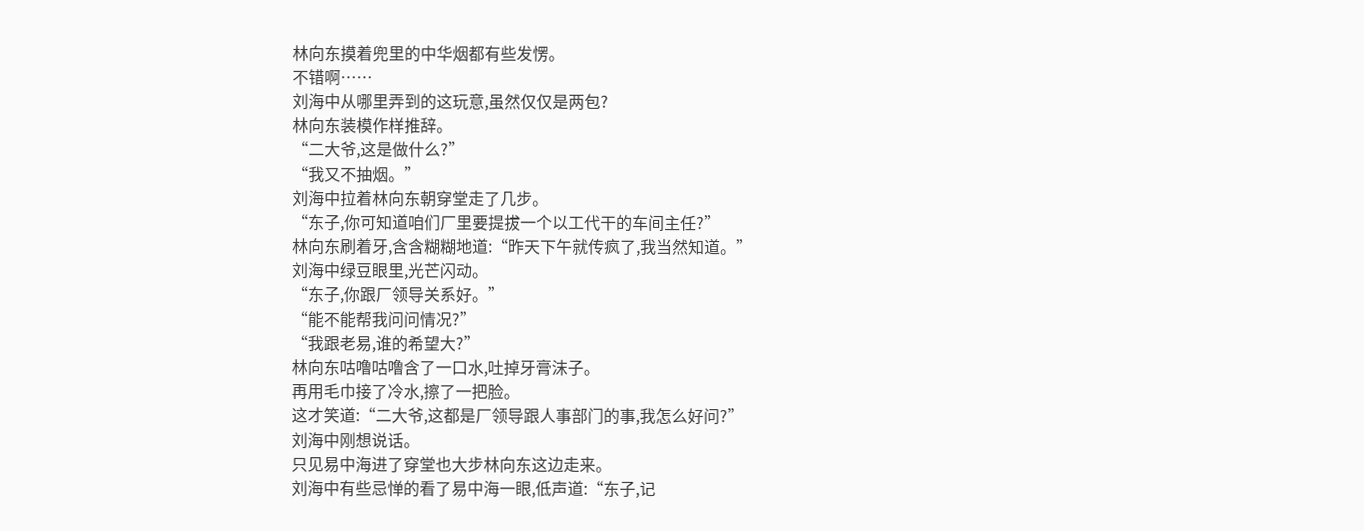林向东摸着兜里的中华烟都有些发愣。
不错啊……
刘海中从哪里弄到的这玩意,虽然仅仅是两包?
林向东装模作样推辞。
“二大爷,这是做什么?”
“我又不抽烟。”
刘海中拉着林向东朝穿堂走了几步。
“东子,你可知道咱们厂里要提拔一个以工代干的车间主任?”
林向东刷着牙,含含糊糊地道:“昨天下午就传疯了,我当然知道。”
刘海中绿豆眼里,光芒闪动。
“东子,你跟厂领导关系好。”
“能不能帮我问问情况?”
“我跟老易,谁的希望大?”
林向东咕噜咕噜含了一口水,吐掉牙膏沫子。
再用毛巾接了冷水,擦了一把脸。
这才笑道:“二大爷,这都是厂领导跟人事部门的事,我怎么好问?”
刘海中刚想说话。
只见易中海进了穿堂也大步林向东这边走来。
刘海中有些忌惮的看了易中海一眼,低声道:“东子,记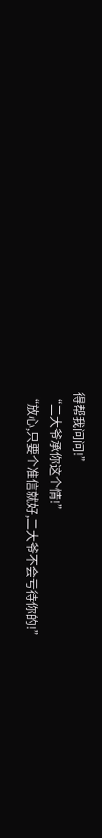得帮我问问!”
“二大爷承你这个情!”
“放心,只要个准信就好,二大爷不会亏待你的!”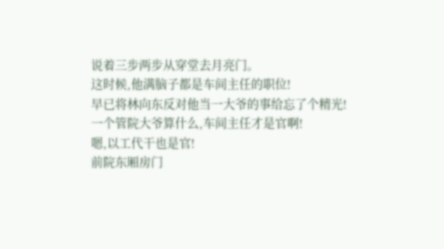说着三步两步从穿堂去月亮门。
这时候,他满脑子都是车间主任的职位!
早已将林向东反对他当一大爷的事给忘了个精光!
一个管院大爷算什么,车间主任才是官啊!
嗯,以工代干也是官!
前院东厢房门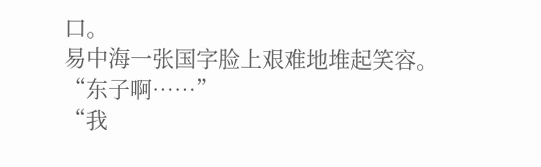口。
易中海一张国字脸上艰难地堆起笑容。
“东子啊……”
“我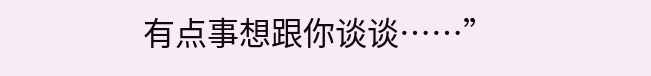有点事想跟你谈谈……”